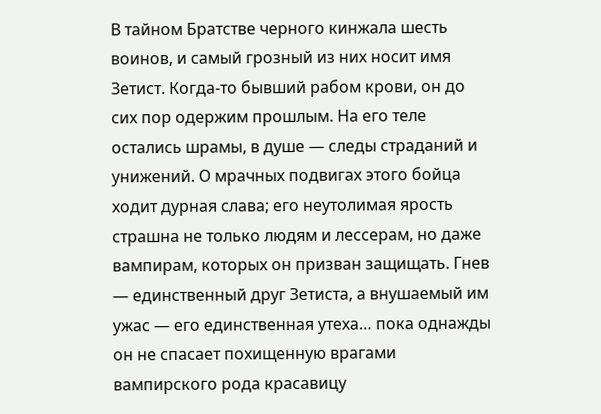В тайном Братстве черного кинжала шесть воинов, и самый грозный из них носит имя Зетист. Когда-то бывший рабом крови, он до сих пор одержим прошлым. На его теле остались шрамы, в душе — следы страданий и унижений. О мрачных подвигах этого бойца ходит дурная слава; его неутолимая ярость страшна не только людям и лессерам, но даже вампирам, которых он призван защищать. Гнев — единственный друг Зетиста, а внушаемый им ужас — его единственная утеха… пока однажды он не спасает похищенную врагами вампирского рода красавицу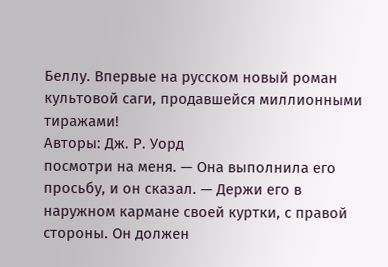Беллу. Впервые на русском новый роман культовой саги, продавшейся миллионными тиражами!
Авторы: Дж. Р. Уорд
посмотри на меня. — Она выполнила его просьбу, и он сказал. — Держи его в наружном кармане своей куртки, с правой стороны. Он должен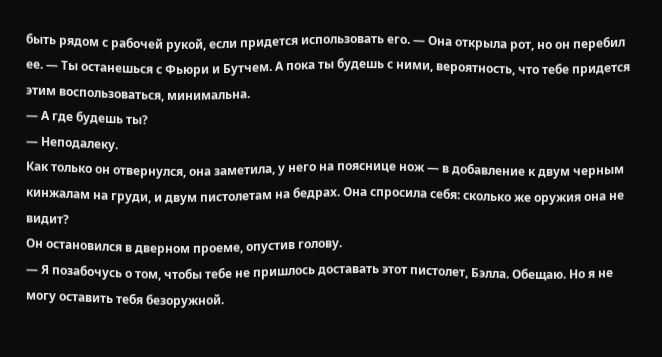быть рядом с рабочей рукой, если придется использовать его. — Она открыла рот, но он перебил ее. — Ты останешься с Фьюри и Бутчем. А пока ты будешь с ними, вероятность, что тебе придется этим воспользоваться, минимальна.
— А где будешь ты?
— Неподалеку.
Как только он отвернулся, она заметила, у него на пояснице нож — в добавление к двум черным кинжалам на груди, и двум пистолетам на бедрах. Она спросила себя: сколько же оружия она не видит?
Он остановился в дверном проеме, опустив голову.
— Я позабочусь о том, чтобы тебе не пришлось доставать этот пистолет, Бэлла. Обещаю. Но я не могу оставить тебя безоружной.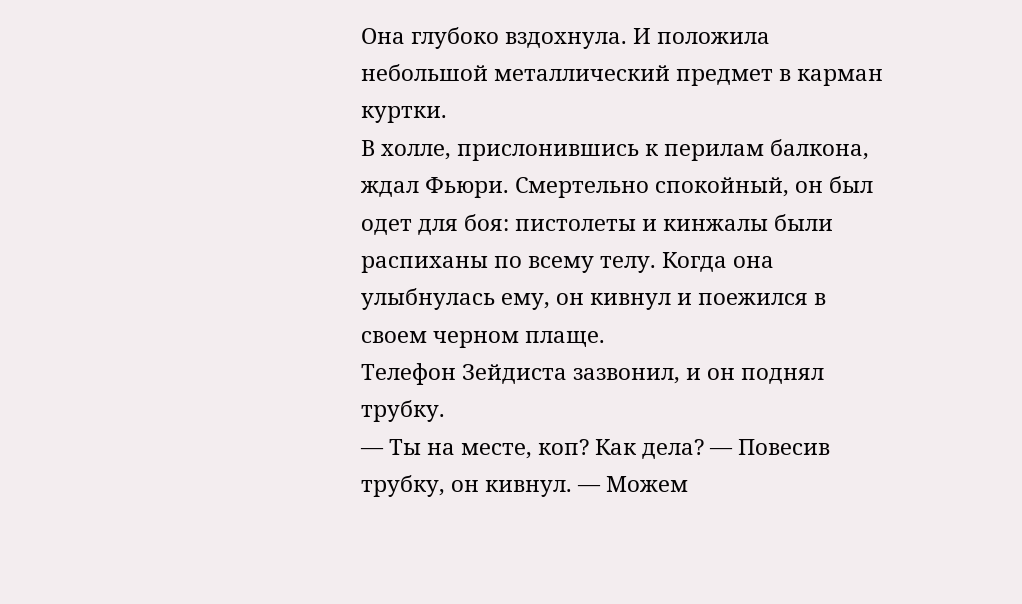Она глубоко вздохнула. И положила небольшой металлический предмет в карман куртки.
В холле, прислонившись к перилам балкона, ждал Фьюри. Смертельно спокойный, он был одет для боя: пистолеты и кинжалы были распиханы по всему телу. Когда она улыбнулась ему, он кивнул и поежился в своем черном плаще.
Телефон Зейдиста зазвонил, и он поднял трубку.
— Ты на месте, коп? Как дела? — Повесив трубку, он кивнул. — Можем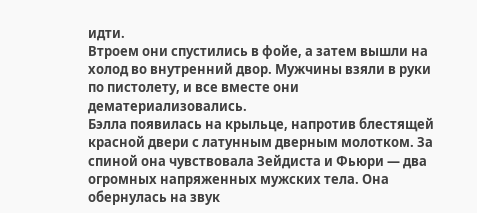идти.
Втроем они спустились в фойе, а затем вышли на холод во внутренний двор. Мужчины взяли в руки по пистолету, и все вместе они дематериализовались.
Бэлла появилась на крыльце, напротив блестящей красной двери с латунным дверным молотком. За спиной она чувствовала Зейдиста и Фьюри — два огромных напряженных мужских тела. Она обернулась на звук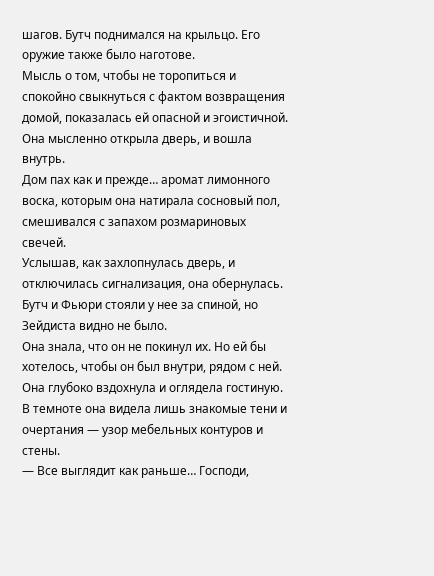шагов. Бутч поднимался на крыльцо. Его оружие также было наготове.
Мысль о том, чтобы не торопиться и спокойно свыкнуться с фактом возвращения домой, показалась ей опасной и эгоистичной. Она мысленно открыла дверь, и вошла внутрь.
Дом пах как и прежде… аромат лимонного воска, которым она натирала сосновый пол, смешивался с запахом розмариновых свечей.
Услышав, как захлопнулась дверь, и отключилась сигнализация, она обернулась. Бутч и Фьюри стояли у нее за спиной, но Зейдиста видно не было.
Она знала, что он не покинул их. Но ей бы хотелось, чтобы он был внутри, рядом с ней.
Она глубоко вздохнула и оглядела гостиную. В темноте она видела лишь знакомые тени и очертания — узор мебельных контуров и стены.
— Все выглядит как раньше… Господи,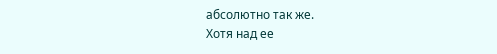абсолютно так же.
Хотя над ее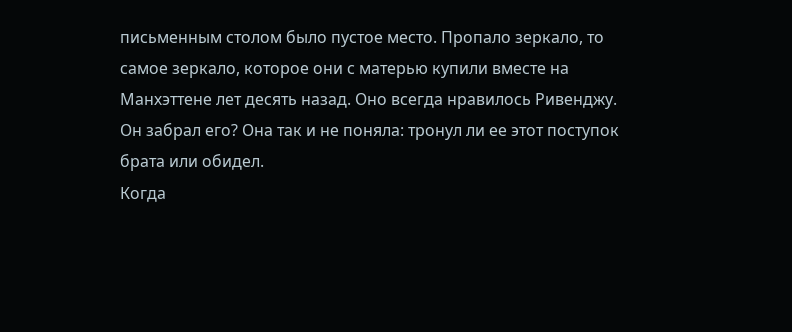письменным столом было пустое место. Пропало зеркало, то самое зеркало, которое они с матерью купили вместе на Манхэттене лет десять назад. Оно всегда нравилось Ривенджу. Он забрал его? Она так и не поняла: тронул ли ее этот поступок брата или обидел.
Когда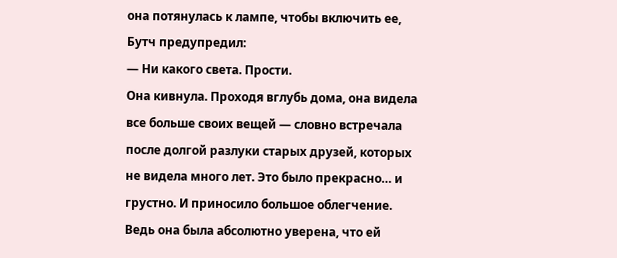она потянулась к лампе, чтобы включить ее, Бутч предупредил:
— Ни какого света. Прости.
Она кивнула. Проходя вглубь дома, она видела все больше своих вещей — словно встречала после долгой разлуки старых друзей, которых не видела много лет. Это было прекрасно… и грустно. И приносило большое облегчение. Ведь она была абсолютно уверена, что ей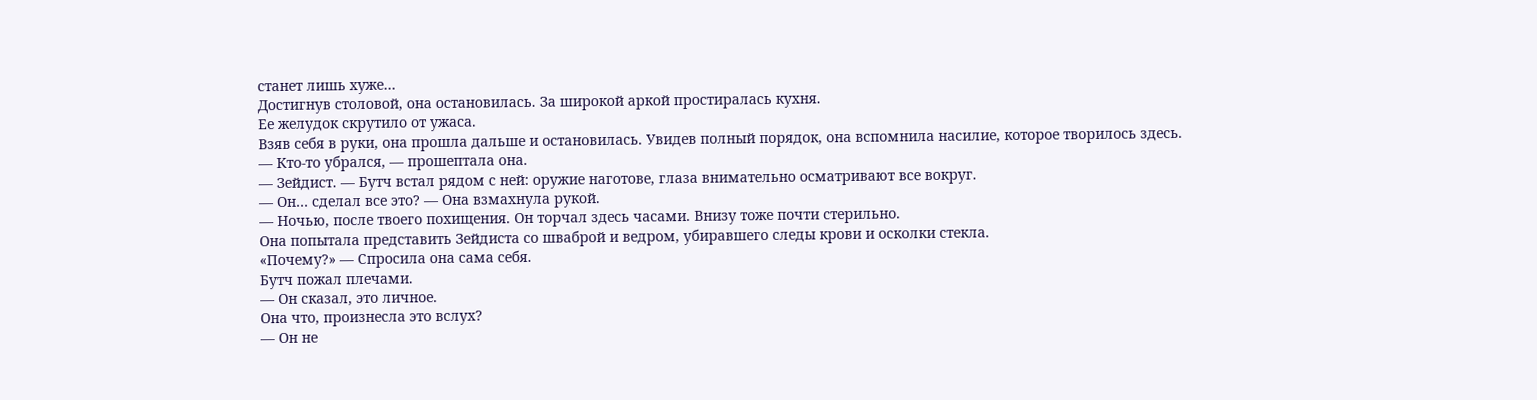станет лишь хуже…
Достигнув столовой, она остановилась. За широкой аркой простиралась кухня.
Ее желудок скрутило от ужаса.
Взяв себя в руки, она прошла дальше и остановилась. Увидев полный порядок, она вспомнила насилие, которое творилось здесь.
— Кто-то убрался, — прошептала она.
— Зейдист. — Бутч встал рядом с ней: оружие наготове, глаза внимательно осматривают все вокруг.
— Он… сделал все это? — Она взмахнула рукой.
— Ночью, после твоего похищения. Он торчал здесь часами. Внизу тоже почти стерильно.
Она попытала представить Зейдиста со шваброй и ведром, убиравшего следы крови и осколки стекла.
«Почему?» — Спросила она сама себя.
Бутч пожал плечами.
— Он сказал, это личное.
Она что, произнесла это вслух?
— Он не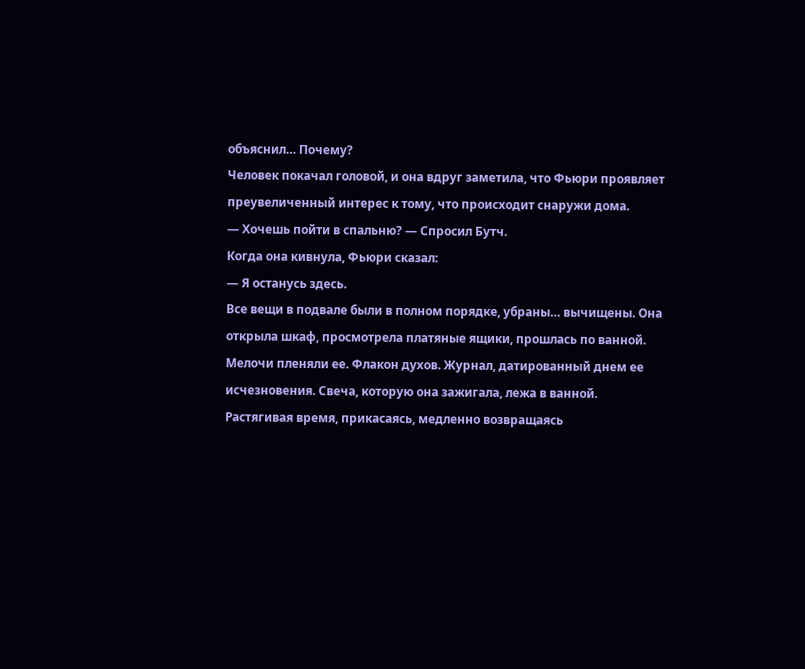объяснил… Почему?
Человек покачал головой, и она вдруг заметила, что Фьюри проявляет преувеличенный интерес к тому, что происходит снаружи дома.
— Хочешь пойти в спальню? — Спросил Бутч.
Когда она кивнула, Фьюри сказал:
— Я останусь здесь.
Все вещи в подвале были в полном порядке, убраны… вычищены. Она открыла шкаф, просмотрела платяные ящики, прошлась по ванной. Мелочи пленяли ее. Флакон духов. Журнал, датированный днем ее исчезновения. Свеча, которую она зажигала, лежа в ванной.
Растягивая время, прикасаясь, медленно возвращаясь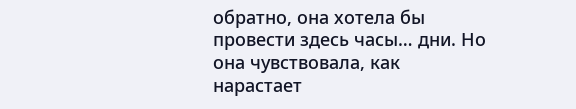обратно, она хотела бы провести здесь часы… дни. Но она чувствовала, как нарастает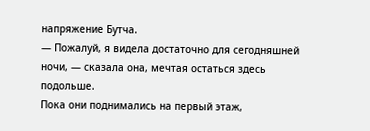напряжение Бутча.
— Пожалуй, я видела достаточно для сегодняшней ночи, — сказала она, мечтая остаться здесь подольше.
Пока они поднимались на первый этаж,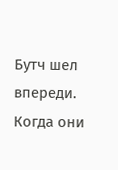Бутч шел впереди. Когда они